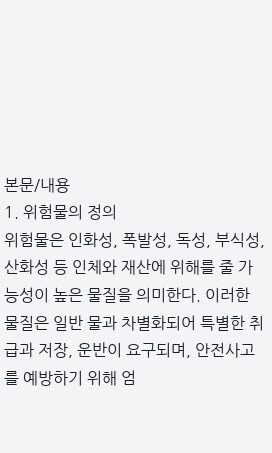본문/내용
1. 위험물의 정의
위험물은 인화성, 폭발성, 독성, 부식성, 산화성 등 인체와 재산에 위해를 줄 가능성이 높은 물질을 의미한다. 이러한 물질은 일반 물과 차별화되어 특별한 취급과 저장, 운반이 요구되며, 안전사고를 예방하기 위해 엄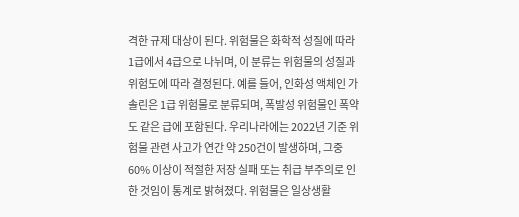격한 규제 대상이 된다. 위험물은 화학적 성질에 따라 1급에서 4급으로 나뉘며, 이 분류는 위험물의 성질과 위험도에 따라 결정된다. 예를 들어, 인화성 액체인 가솔린은 1급 위험물로 분류되며, 폭발성 위험물인 폭약도 같은 급에 포함된다. 우리나라에는 2022년 기준 위험물 관련 사고가 연간 약 250건이 발생하며, 그중 60% 이상이 적절한 저장 실패 또는 취급 부주의로 인한 것임이 통계로 밝혀졌다. 위험물은 일상생활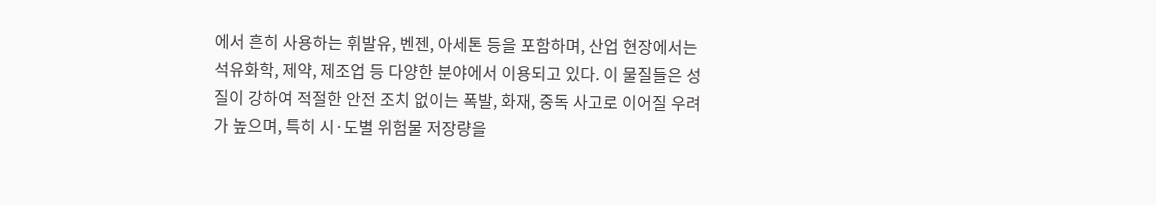에서 흔히 사용하는 휘발유, 벤젠, 아세톤 등을 포함하며, 산업 현장에서는 석유화학, 제약, 제조업 등 다양한 분야에서 이용되고 있다. 이 물질들은 성질이 강하여 적절한 안전 조치 없이는 폭발, 화재, 중독 사고로 이어질 우려가 높으며, 특히 시·도별 위험물 저장량을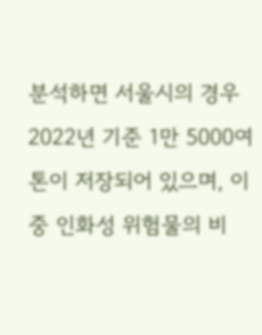분석하면 서울시의 경우 2022년 기준 1만 5000여 톤이 저장되어 있으며, 이중 인화성 위험물의 비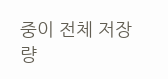중이 전체 저장량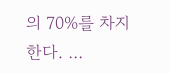의 70%를 차지한다. …